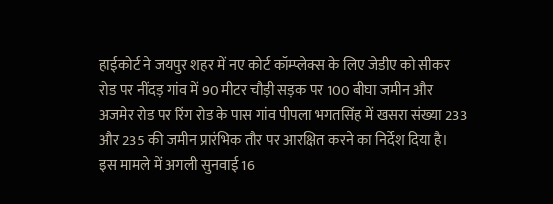हाईकोर्ट ने जयपुर शहर में नए कोर्ट कॉम्प्लेक्स के लिए जेडीए को सीकर रोड पर नींदड़ गांव में 90 मीटर चौड़ी सड़क पर 100 बीघा जमीन और अजमेर रोड पर रिंग रोड के पास गांव पीपला भगतसिंह में खसरा संख्या 233 और 235 की जमीन प्रारंभिक तौर पर आरक्षित करने का निर्देश दिया है। इस मामले में अगली सुनवाई 16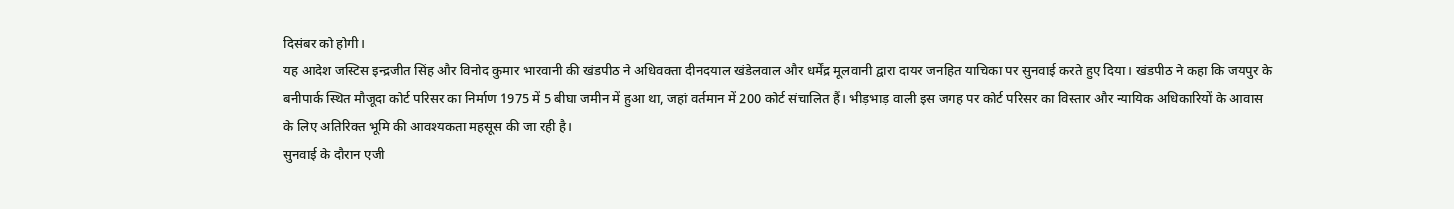दिसंबर को होगी।
यह आदेश जस्टिस इन्द्रजीत सिंह और विनोद कुमार भारवानी की खंडपीठ ने अधिवक्ता दीनदयाल खंडेलवाल और धर्मेंद्र मूलवानी द्वारा दायर जनहित याचिका पर सुनवाई करते हुए दिया। खंडपीठ ने कहा कि जयपुर के बनीपार्क स्थित मौजूदा कोर्ट परिसर का निर्माण 1975 में 5 बीघा जमीन में हुआ था, जहां वर्तमान में 200 कोर्ट संचालित हैं। भीड़भाड़ वाली इस जगह पर कोर्ट परिसर का विस्तार और न्यायिक अधिकारियों के आवास के लिए अतिरिक्त भूमि की आवश्यकता महसूस की जा रही है।
सुनवाई के दौरान एजी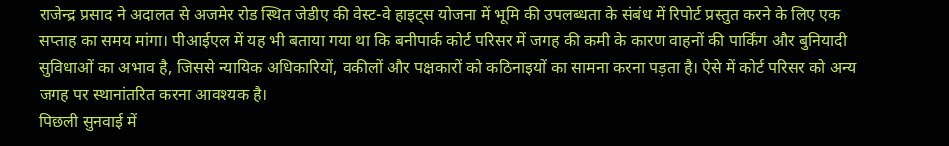राजेन्द्र प्रसाद ने अदालत से अजमेर रोड स्थित जेडीए की वेस्ट-वे हाइट्स योजना में भूमि की उपलब्धता के संबंध में रिपोर्ट प्रस्तुत करने के लिए एक सप्ताह का समय मांगा। पीआईएल में यह भी बताया गया था कि बनीपार्क कोर्ट परिसर में जगह की कमी के कारण वाहनों की पार्किंग और बुनियादी सुविधाओं का अभाव है, जिससे न्यायिक अधिकारियों, वकीलों और पक्षकारों को कठिनाइयों का सामना करना पड़ता है। ऐसे में कोर्ट परिसर को अन्य जगह पर स्थानांतरित करना आवश्यक है।
पिछली सुनवाई में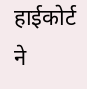हाईकोर्ट ने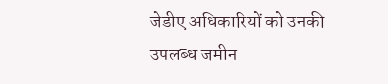जेडीए अधिकारियों को उनकी उपलब्ध जमीन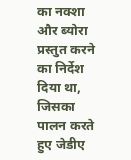का नक्शा और ब्योरा प्रस्तुत करने का निर्देश दिया था, जिसका पालन करते हुए जेडीए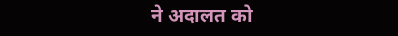ने अदालत को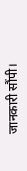जानकारी सौंपी।